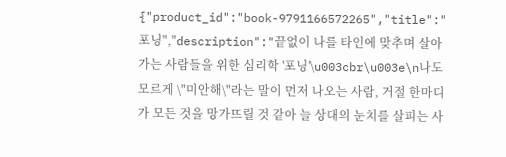{"product_id":"book-9791166572265","title":"포닝","description":"끝없이 나를 타인에 맞추며 살아가는 사람들을 위한 심리학 '포닝'\u003cbr\u003e\n나도 모르게 \"미안해\"라는 말이 먼저 나오는 사람, 거절 한마디가 모든 것을 망가뜨릴 것 같아 늘 상대의 눈치를 살피는 사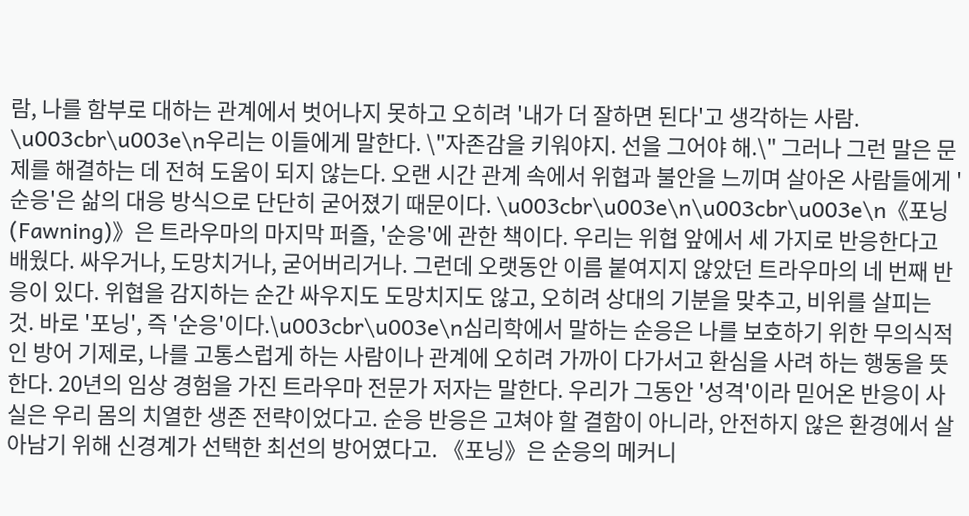람, 나를 함부로 대하는 관계에서 벗어나지 못하고 오히려 '내가 더 잘하면 된다'고 생각하는 사람. \u003cbr\u003e\n우리는 이들에게 말한다. \"자존감을 키워야지. 선을 그어야 해.\" 그러나 그런 말은 문제를 해결하는 데 전혀 도움이 되지 않는다. 오랜 시간 관계 속에서 위협과 불안을 느끼며 살아온 사람들에게 '순응'은 삶의 대응 방식으로 단단히 굳어졌기 때문이다. \u003cbr\u003e\n\u003cbr\u003e\n《포닝(Fawning)》은 트라우마의 마지막 퍼즐, '순응'에 관한 책이다. 우리는 위협 앞에서 세 가지로 반응한다고 배웠다. 싸우거나, 도망치거나, 굳어버리거나. 그런데 오랫동안 이름 붙여지지 않았던 트라우마의 네 번째 반응이 있다. 위협을 감지하는 순간 싸우지도 도망치지도 않고, 오히려 상대의 기분을 맞추고, 비위를 살피는 것. 바로 '포닝', 즉 '순응'이다.\u003cbr\u003e\n심리학에서 말하는 순응은 나를 보호하기 위한 무의식적인 방어 기제로, 나를 고통스럽게 하는 사람이나 관계에 오히려 가까이 다가서고 환심을 사려 하는 행동을 뜻한다. 20년의 임상 경험을 가진 트라우마 전문가 저자는 말한다. 우리가 그동안 '성격'이라 믿어온 반응이 사실은 우리 몸의 치열한 생존 전략이었다고. 순응 반응은 고쳐야 할 결함이 아니라, 안전하지 않은 환경에서 살아남기 위해 신경계가 선택한 최선의 방어였다고. 《포닝》은 순응의 메커니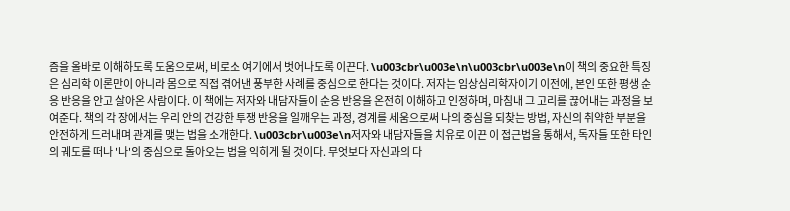즘을 올바로 이해하도록 도움으로써, 비로소 여기에서 벗어나도록 이끈다. \u003cbr\u003e\n\u003cbr\u003e\n이 책의 중요한 특징은 심리학 이론만이 아니라 몸으로 직접 겪어낸 풍부한 사례를 중심으로 한다는 것이다. 저자는 임상심리학자이기 이전에, 본인 또한 평생 순응 반응을 안고 살아온 사람이다. 이 책에는 저자와 내담자들이 순응 반응을 온전히 이해하고 인정하며, 마침내 그 고리를 끊어내는 과정을 보여준다. 책의 각 장에서는 우리 안의 건강한 투쟁 반응을 일깨우는 과정, 경계를 세움으로써 나의 중심을 되찾는 방법, 자신의 취약한 부분을 안전하게 드러내며 관계를 맺는 법을 소개한다. \u003cbr\u003e\n저자와 내담자들을 치유로 이끈 이 접근법을 통해서, 독자들 또한 타인의 궤도를 떠나 '나'의 중심으로 돌아오는 법을 익히게 될 것이다. 무엇보다 자신과의 다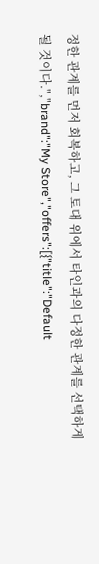정한 관계를 먼저 회복하고, 그 토대 위에서 타인과의 다정한 관계를 선택하게 될 것이다.","brand":"My Store","offers":[{"title":"Default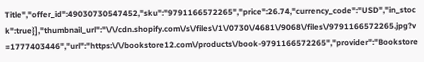Title","offer_id":49030730547452,"sku":"9791166572265","price":26.74,"currency_code":"USD","in_stock":true}],"thumbnail_url":"\/\/cdn.shopify.com\/s\/files\/1\/0730\/4681\/9068\/files\/9791166572265.jpg?v=1777403446","url":"https:\/\/bookstore12.com\/products\/book-9791166572265","provider":"Bookstore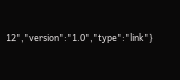12","version":"1.0","type":"link"}